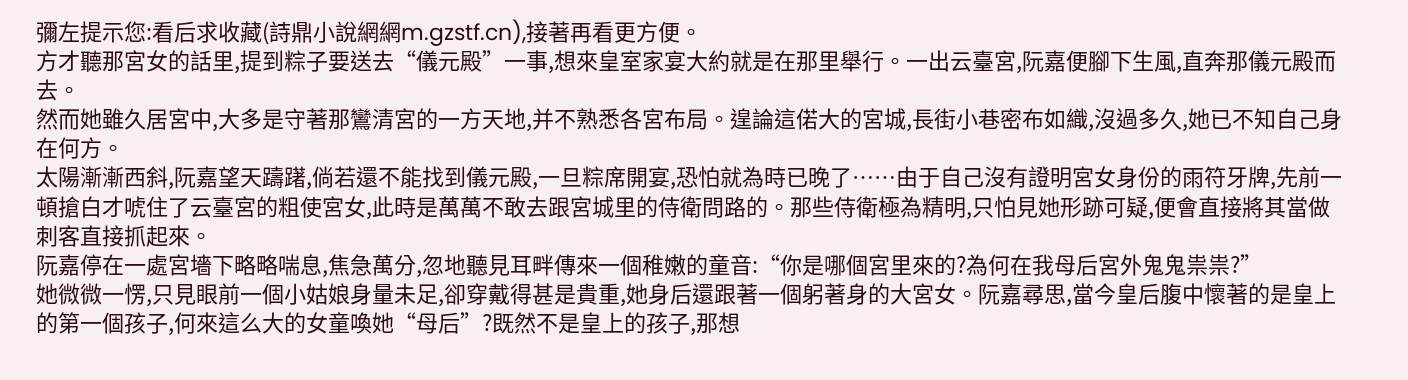彌左提示您:看后求收藏(詩鼎小說網網m.gzstf.cn),接著再看更方便。
方才聽那宮女的話里,提到粽子要送去“儀元殿”一事,想來皇室家宴大約就是在那里舉行。一出云臺宮,阮嘉便腳下生風,直奔那儀元殿而去。
然而她雖久居宮中,大多是守著那鸞清宮的一方天地,并不熟悉各宮布局。遑論這偌大的宮城,長街小巷密布如織,沒過多久,她已不知自己身在何方。
太陽漸漸西斜,阮嘉望天躊躇,倘若還不能找到儀元殿,一旦粽席開宴,恐怕就為時已晚了……由于自己沒有證明宮女身份的雨符牙牌,先前一頓搶白才唬住了云臺宮的粗使宮女,此時是萬萬不敢去跟宮城里的侍衛問路的。那些侍衛極為精明,只怕見她形跡可疑,便會直接將其當做刺客直接抓起來。
阮嘉停在一處宮墻下略略喘息,焦急萬分,忽地聽見耳畔傳來一個稚嫩的童音:“你是哪個宮里來的?為何在我母后宮外鬼鬼祟祟?”
她微微一愣,只見眼前一個小姑娘身量未足,卻穿戴得甚是貴重,她身后還跟著一個躬著身的大宮女。阮嘉尋思,當今皇后腹中懷著的是皇上的第一個孩子,何來這么大的女童喚她“母后”?既然不是皇上的孩子,那想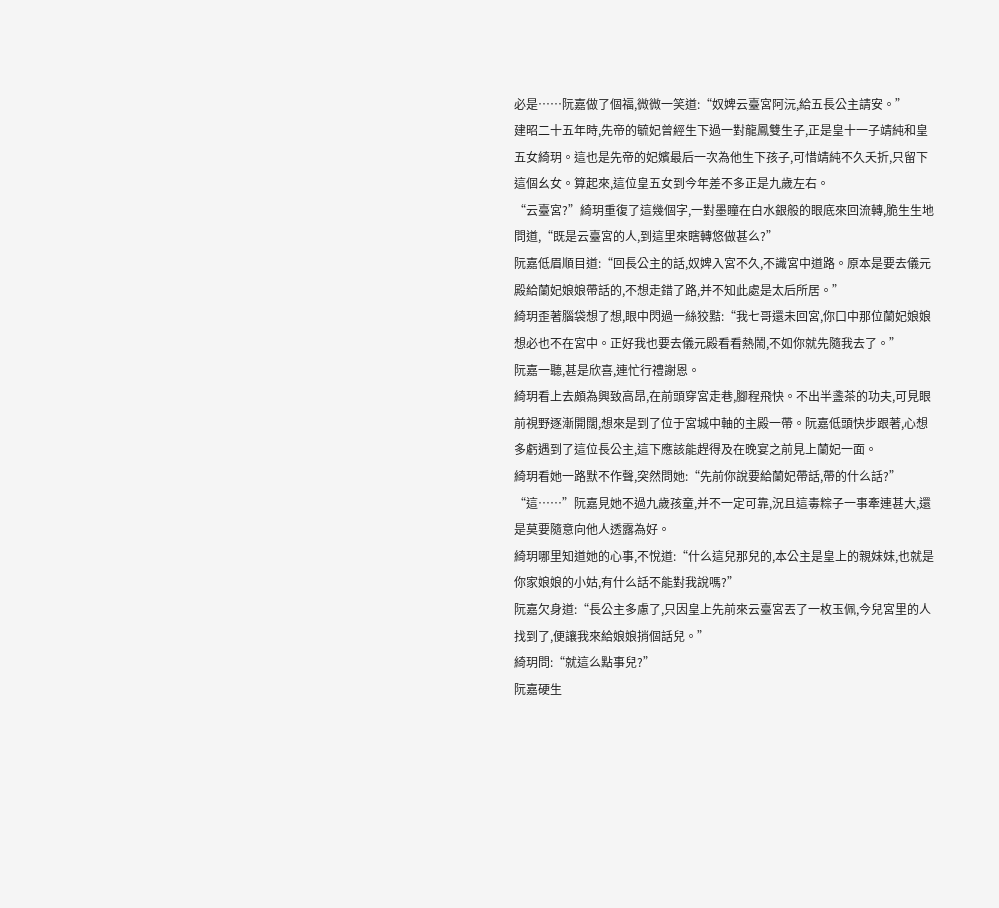必是……阮嘉做了個福,微微一笑道:“奴婢云臺宮阿沅,給五長公主請安。”
建昭二十五年時,先帝的毓妃曾經生下過一對龍鳳雙生子,正是皇十一子靖純和皇五女綺玥。這也是先帝的妃嬪最后一次為他生下孩子,可惜靖純不久夭折,只留下這個幺女。算起來,這位皇五女到今年差不多正是九歲左右。
“云臺宮?”綺玥重復了這幾個字,一對墨瞳在白水銀般的眼底來回流轉,脆生生地問道,“既是云臺宮的人,到這里來瞎轉悠做甚么?”
阮嘉低眉順目道:“回長公主的話,奴婢入宮不久,不識宮中道路。原本是要去儀元殿給蘭妃娘娘帶話的,不想走錯了路,并不知此處是太后所居。”
綺玥歪著腦袋想了想,眼中閃過一絲狡黠:“我七哥還未回宮,你口中那位蘭妃娘娘想必也不在宮中。正好我也要去儀元殿看看熱鬧,不如你就先隨我去了。”
阮嘉一聽,甚是欣喜,連忙行禮謝恩。
綺玥看上去頗為興致高昂,在前頭穿宮走巷,腳程飛快。不出半盞茶的功夫,可見眼前視野逐漸開闊,想來是到了位于宮城中軸的主殿一帶。阮嘉低頭快步跟著,心想多虧遇到了這位長公主,這下應該能趕得及在晚宴之前見上蘭妃一面。
綺玥看她一路默不作聲,突然問她:“先前你說要給蘭妃帶話,帶的什么話?”
“這……”阮嘉見她不過九歲孩童,并不一定可靠,況且這毒粽子一事牽連甚大,還是莫要隨意向他人透露為好。
綺玥哪里知道她的心事,不悅道:“什么這兒那兒的,本公主是皇上的親妹妹,也就是你家娘娘的小姑,有什么話不能對我說嗎?”
阮嘉欠身道:“長公主多慮了,只因皇上先前來云臺宮丟了一枚玉佩,今兒宮里的人找到了,便讓我來給娘娘捎個話兒。”
綺玥問:“就這么點事兒?”
阮嘉硬生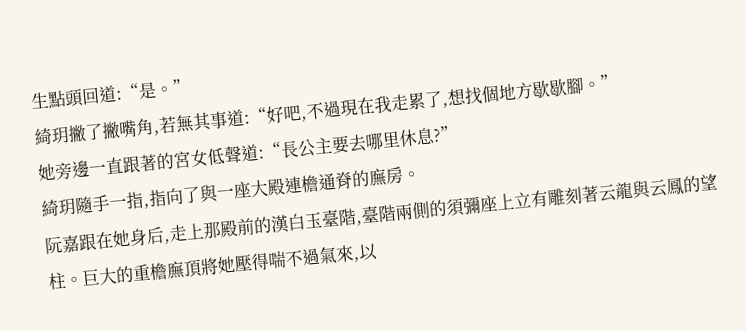生點頭回道:“是。”
綺玥撇了撇嘴角,若無其事道:“好吧,不過現在我走累了,想找個地方歇歇腳。”
她旁邊一直跟著的宮女低聲道:“長公主要去哪里休息?”
綺玥隨手一指,指向了與一座大殿連檐通脊的廡房。
阮嘉跟在她身后,走上那殿前的漢白玉臺階,臺階兩側的須彌座上立有雕刻著云龍與云鳳的望柱。巨大的重檐廡頂將她壓得喘不過氣來,以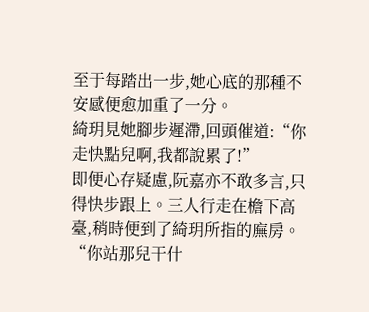至于每踏出一步,她心底的那種不安感便愈加重了一分。
綺玥見她腳步遲滯,回頭催道:“你走快點兒啊,我都說累了!”
即便心存疑慮,阮嘉亦不敢多言,只得快步跟上。三人行走在檐下高臺,稍時便到了綺玥所指的廡房。
“你站那兒干什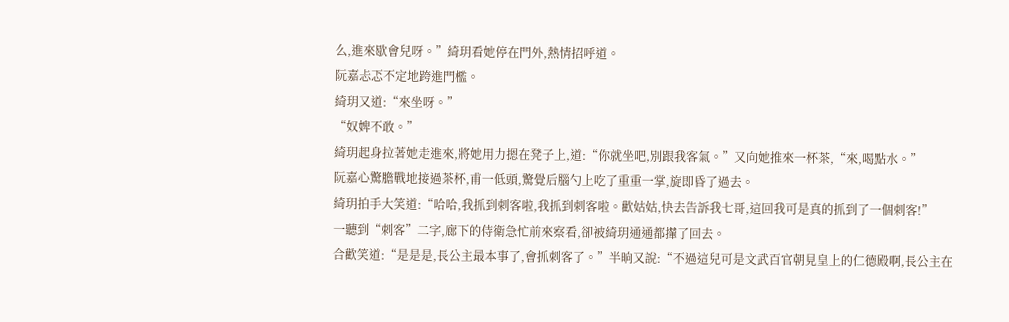么,進來歇會兒呀。”綺玥看她停在門外,熱情招呼道。
阮嘉忐忑不定地跨進門檻。
綺玥又道:“來坐呀。”
“奴婢不敢。”
綺玥起身拉著她走進來,將她用力摁在凳子上,道:“你就坐吧,別跟我客氣。”又向她推來一杯茶,“來,喝點水。”
阮嘉心驚膽戰地接過茶杯,甫一低頭,驚覺后腦勺上吃了重重一掌,旋即昏了過去。
綺玥拍手大笑道:“哈哈,我抓到刺客啦,我抓到刺客啦。歡姑姑,快去告訴我七哥,這回我可是真的抓到了一個刺客!”
一聽到“刺客”二字,廊下的侍衛急忙前來察看,卻被綺玥通通都攆了回去。
合歡笑道:“是是是,長公主最本事了,會抓刺客了。”半晌又說:“不過這兒可是文武百官朝見皇上的仁德殿啊,長公主在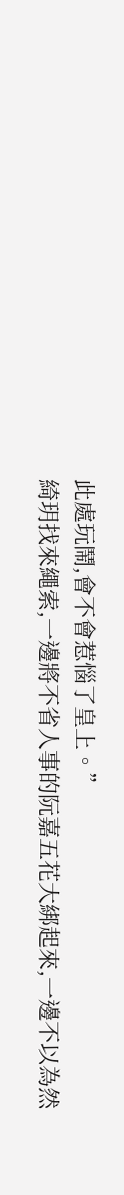此處玩鬧,會不會惹惱了皇上。”
綺玥找來繩索,一邊將不省人事的阮嘉五花大綁起來,一邊不以為然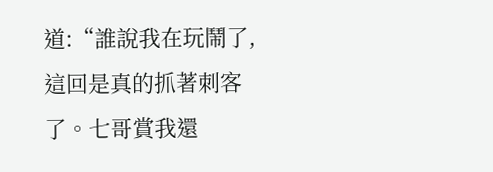道:“誰說我在玩鬧了,這回是真的抓著刺客了。七哥賞我還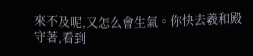來不及呢,又怎么會生氣。你快去羲和殿守著,看到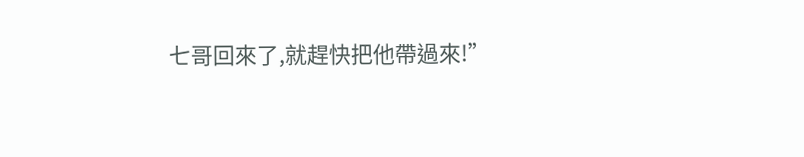七哥回來了,就趕快把他帶過來!”